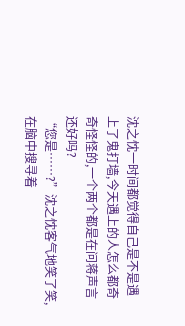沈之忱一时间都觉得自己是不是遇上了鬼打墙,今天遇上的人怎么都奇奇怪怪的,一个两个都是在问蒋声言还好吗?
“您是……?”沈之忱客气地笑了笑,在脑中搜寻着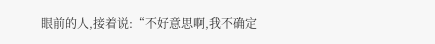眼前的人,接着说:“不好意思啊,我不确定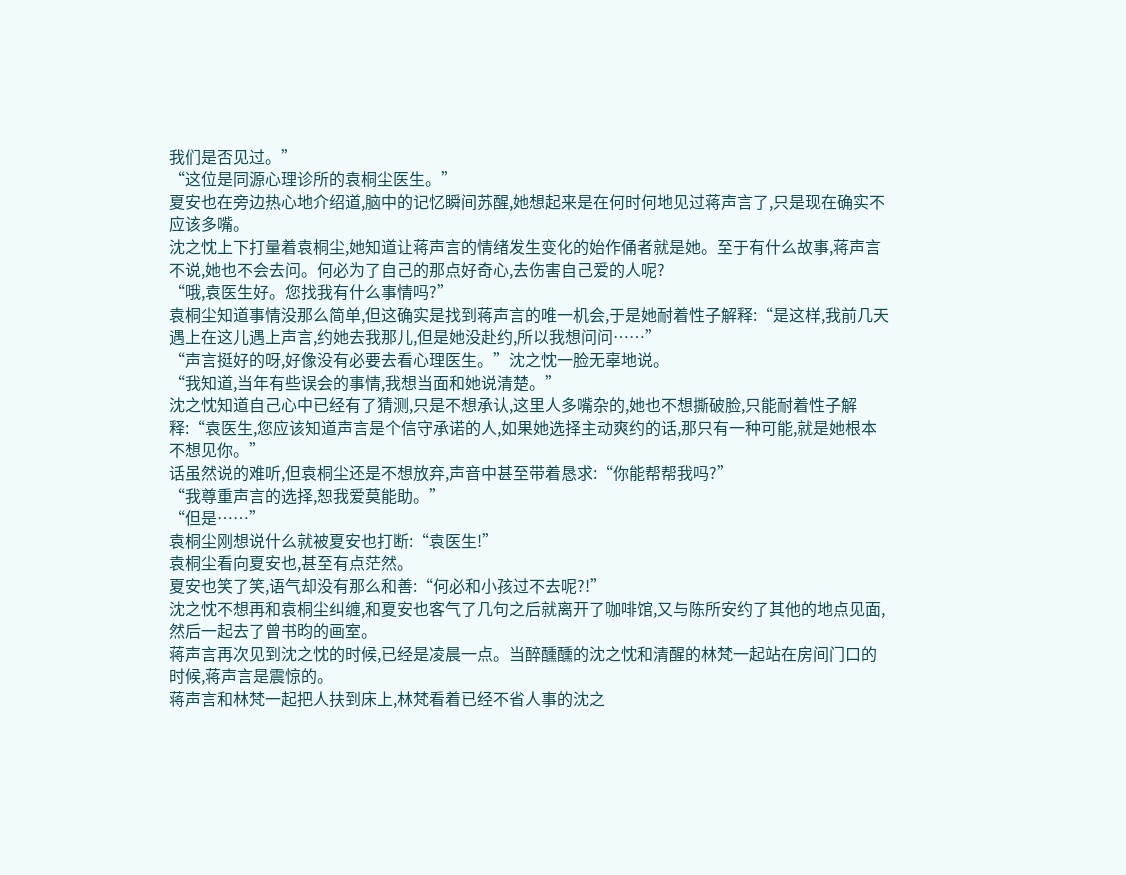我们是否见过。”
“这位是同源心理诊所的袁桐尘医生。”
夏安也在旁边热心地介绍道,脑中的记忆瞬间苏醒,她想起来是在何时何地见过蒋声言了,只是现在确实不应该多嘴。
沈之忱上下打量着袁桐尘,她知道让蒋声言的情绪发生变化的始作俑者就是她。至于有什么故事,蒋声言不说,她也不会去问。何必为了自己的那点好奇心,去伤害自己爱的人呢?
“哦,袁医生好。您找我有什么事情吗?”
袁桐尘知道事情没那么简单,但这确实是找到蒋声言的唯一机会,于是她耐着性子解释:“是这样,我前几天遇上在这儿遇上声言,约她去我那儿,但是她没赴约,所以我想问问……”
“声言挺好的呀,好像没有必要去看心理医生。”沈之忱一脸无辜地说。
“我知道,当年有些误会的事情,我想当面和她说清楚。”
沈之忱知道自己心中已经有了猜测,只是不想承认,这里人多嘴杂的,她也不想撕破脸,只能耐着性子解释:“袁医生,您应该知道声言是个信守承诺的人,如果她选择主动爽约的话,那只有一种可能,就是她根本不想见你。”
话虽然说的难听,但袁桐尘还是不想放弃,声音中甚至带着恳求:“你能帮帮我吗?”
“我尊重声言的选择,恕我爱莫能助。”
“但是……”
袁桐尘刚想说什么就被夏安也打断:“袁医生!”
袁桐尘看向夏安也,甚至有点茫然。
夏安也笑了笑,语气却没有那么和善:“何必和小孩过不去呢?!”
沈之忱不想再和袁桐尘纠缠,和夏安也客气了几句之后就离开了咖啡馆,又与陈所安约了其他的地点见面,然后一起去了曾书昀的画室。
蒋声言再次见到沈之忱的时候,已经是凌晨一点。当醉醺醺的沈之忱和清醒的林梵一起站在房间门口的时候,蒋声言是震惊的。
蒋声言和林梵一起把人扶到床上,林梵看着已经不省人事的沈之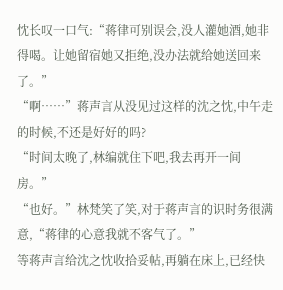忱长叹一口气:“蒋律可别误会,没人灌她酒,她非得喝。让她留宿她又拒绝,没办法就给她送回来了。”
“啊……”蒋声言从没见过这样的沈之忱,中午走的时候,不还是好好的吗?
“时间太晚了,林编就住下吧,我去再开一间房。”
“也好。”林梵笑了笑,对于蒋声言的识时务很满意,“蒋律的心意我就不客气了。”
等蒋声言给沈之忱收拾妥帖,再躺在床上,已经快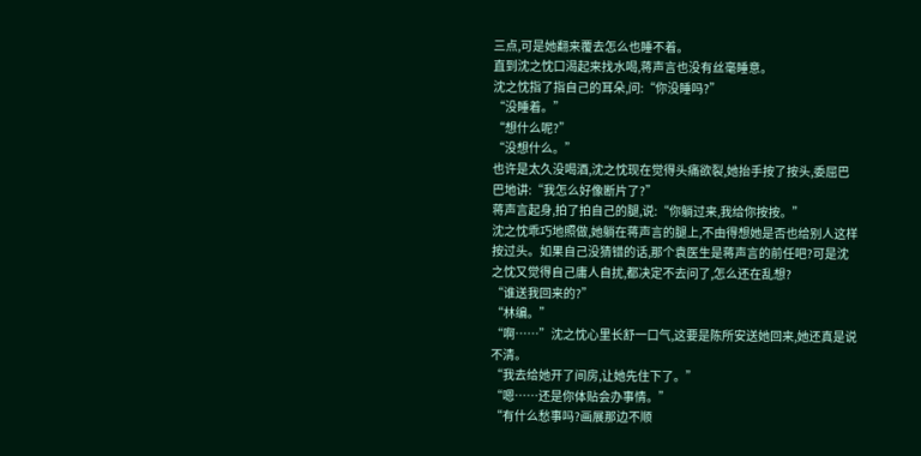三点,可是她翻来覆去怎么也睡不着。
直到沈之忱口渴起来找水喝,蒋声言也没有丝毫睡意。
沈之忱指了指自己的耳朵,问:“你没睡吗?”
“没睡着。”
“想什么呢?”
“没想什么。”
也许是太久没喝酒,沈之忱现在觉得头痛欲裂,她抬手按了按头,委屈巴巴地讲:“我怎么好像断片了?”
蒋声言起身,拍了拍自己的腿,说:“你躺过来,我给你按按。”
沈之忱乖巧地照做,她躺在蒋声言的腿上,不由得想她是否也给别人这样按过头。如果自己没猜错的话,那个袁医生是蒋声言的前任吧?可是沈之忱又觉得自己庸人自扰,都决定不去问了,怎么还在乱想?
“谁送我回来的?”
“林编。”
“啊……”沈之忱心里长舒一口气,这要是陈所安送她回来,她还真是说不清。
“我去给她开了间房,让她先住下了。”
“嗯……还是你体贴会办事情。”
“有什么愁事吗?画展那边不顺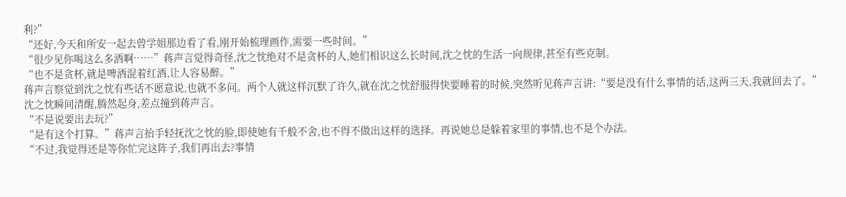利?”
“还好,今天和所安一起去曾学姐那边看了看,刚开始梳理画作,需要一些时间。”
“很少见你喝这么多酒啊……”蒋声言觉得奇怪,沈之忱绝对不是贪杯的人,她们相识这么长时间,沈之忱的生活一向规律,甚至有些克制。
“也不是贪杯,就是啤酒混着红酒,让人容易醉。”
蒋声言察觉到沈之忱有些话不愿意说,也就不多问。两个人就这样沉默了许久,就在沈之忱舒服得快要睡着的时候,突然听见蒋声言讲:“要是没有什么事情的话,这两三天,我就回去了。”
沈之忱瞬间清醒,腾然起身,差点撞到蒋声言。
“不是说要出去玩?”
“是有这个打算。”蒋声言抬手轻抚沈之忱的脸,即使她有千般不舍,也不得不做出这样的选择。再说她总是躲着家里的事情,也不是个办法。
“不过,我觉得还是等你忙完这阵子,我们再出去?事情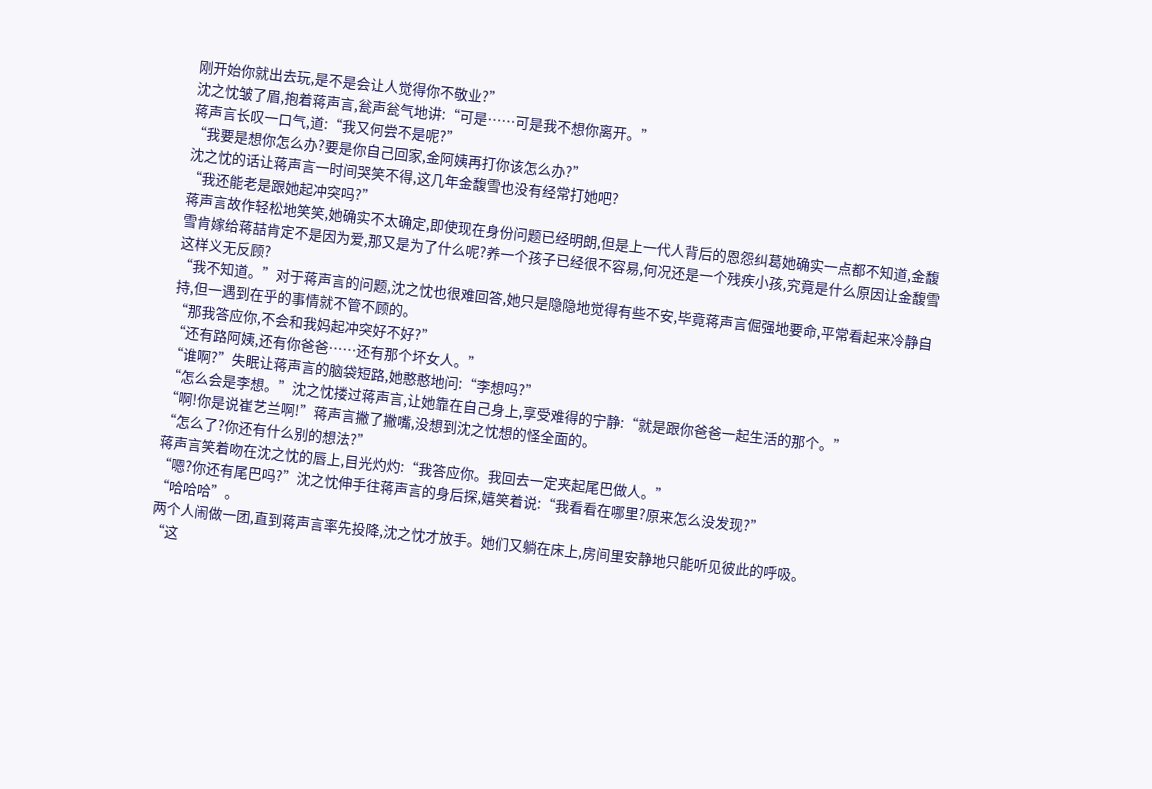刚开始你就出去玩,是不是会让人觉得你不敬业?”
沈之忱皱了眉,抱着蒋声言,瓮声瓮气地讲:“可是……可是我不想你离开。”
蒋声言长叹一口气,道:“我又何尝不是呢?”
“我要是想你怎么办?要是你自己回家,金阿姨再打你该怎么办?”
沈之忱的话让蒋声言一时间哭笑不得,这几年金馥雪也没有经常打她吧?
“我还能老是跟她起冲突吗?”
蒋声言故作轻松地笑笑,她确实不太确定,即使现在身份问题已经明朗,但是上一代人背后的恩怨纠葛她确实一点都不知道,金馥雪肯嫁给蒋喆肯定不是因为爱,那又是为了什么呢?养一个孩子已经很不容易,何况还是一个残疾小孩,究竟是什么原因让金馥雪这样义无反顾?
“我不知道。”对于蒋声言的问题,沈之忱也很难回答,她只是隐隐地觉得有些不安,毕竟蒋声言倔强地要命,平常看起来冷静自持,但一遇到在乎的事情就不管不顾的。
“那我答应你,不会和我妈起冲突好不好?”
“还有路阿姨,还有你爸爸……还有那个坏女人。”
“谁啊?”失眠让蒋声言的脑袋短路,她憨憨地问:“李想吗?”
“怎么会是李想。”沈之忱搂过蒋声言,让她靠在自己身上,享受难得的宁静:“就是跟你爸爸一起生活的那个。”
“啊!你是说崔艺兰啊!”蒋声言撇了撇嘴,没想到沈之忱想的怪全面的。
“怎么了?你还有什么别的想法?”
蒋声言笑着吻在沈之忱的唇上,目光灼灼:“我答应你。我回去一定夹起尾巴做人。”
“嗯?你还有尾巴吗?”沈之忱伸手往蒋声言的身后探,嬉笑着说:“我看看在哪里?原来怎么没发现?”
“哈哈哈”。
两个人闹做一团,直到蒋声言率先投降,沈之忱才放手。她们又躺在床上,房间里安静地只能听见彼此的呼吸。
“这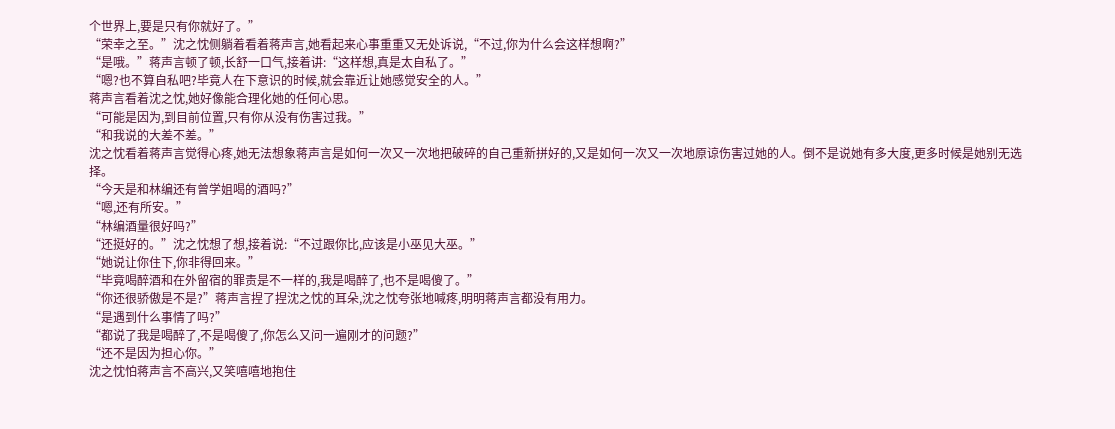个世界上,要是只有你就好了。”
“荣幸之至。”沈之忱侧躺着看着蒋声言,她看起来心事重重又无处诉说,“不过,你为什么会这样想啊?”
“是哦。”蒋声言顿了顿,长舒一口气,接着讲:“这样想,真是太自私了。”
“嗯?也不算自私吧?毕竟人在下意识的时候,就会靠近让她感觉安全的人。”
蒋声言看着沈之忱,她好像能合理化她的任何心思。
“可能是因为,到目前位置,只有你从没有伤害过我。”
“和我说的大差不差。”
沈之忱看着蒋声言觉得心疼,她无法想象蒋声言是如何一次又一次地把破碎的自己重新拼好的,又是如何一次又一次地原谅伤害过她的人。倒不是说她有多大度,更多时候是她别无选择。
“今天是和林编还有曾学姐喝的酒吗?”
“嗯,还有所安。”
“林编酒量很好吗?”
“还挺好的。”沈之忱想了想,接着说:“不过跟你比,应该是小巫见大巫。”
“她说让你住下,你非得回来。”
“毕竟喝醉酒和在外留宿的罪责是不一样的,我是喝醉了,也不是喝傻了。”
“你还很骄傲是不是?”蒋声言捏了捏沈之忱的耳朵,沈之忱夸张地喊疼,明明蒋声言都没有用力。
“是遇到什么事情了吗?”
“都说了我是喝醉了,不是喝傻了,你怎么又问一遍刚才的问题?”
“还不是因为担心你。”
沈之忱怕蒋声言不高兴,又笑嘻嘻地抱住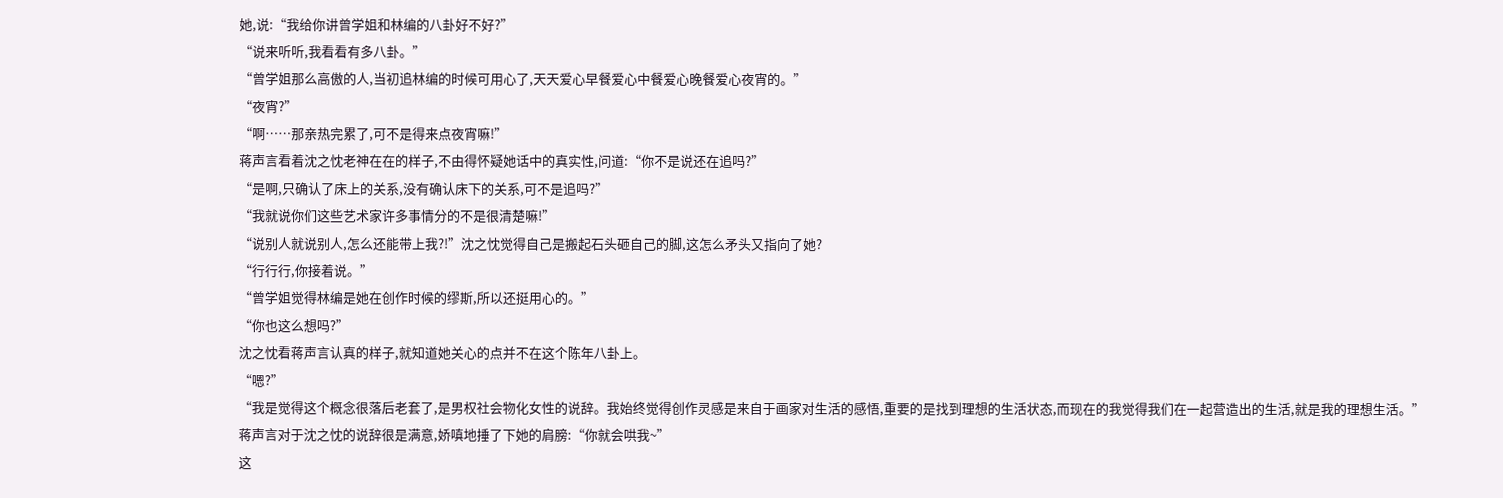她,说:“我给你讲曾学姐和林编的八卦好不好?”
“说来听听,我看看有多八卦。”
“曾学姐那么高傲的人,当初追林编的时候可用心了,天天爱心早餐爱心中餐爱心晚餐爱心夜宵的。”
“夜宵?”
“啊……那亲热完累了,可不是得来点夜宵嘛!”
蒋声言看着沈之忱老神在在的样子,不由得怀疑她话中的真实性,问道:“你不是说还在追吗?”
“是啊,只确认了床上的关系,没有确认床下的关系,可不是追吗?”
“我就说你们这些艺术家许多事情分的不是很清楚嘛!”
“说别人就说别人,怎么还能带上我?!”沈之忱觉得自己是搬起石头砸自己的脚,这怎么矛头又指向了她?
“行行行,你接着说。”
“曾学姐觉得林编是她在创作时候的缪斯,所以还挺用心的。”
“你也这么想吗?”
沈之忱看蒋声言认真的样子,就知道她关心的点并不在这个陈年八卦上。
“嗯?”
“我是觉得这个概念很落后老套了,是男权社会物化女性的说辞。我始终觉得创作灵感是来自于画家对生活的感悟,重要的是找到理想的生活状态,而现在的我觉得我们在一起营造出的生活,就是我的理想生活。”
蒋声言对于沈之忱的说辞很是满意,娇嗔地捶了下她的肩膀:“你就会哄我~”
这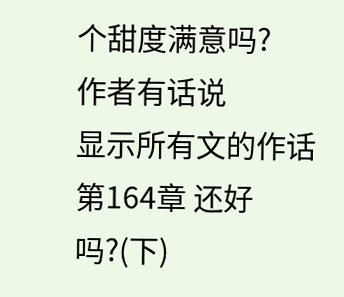个甜度满意吗?
作者有话说
显示所有文的作话
第164章 还好吗?(下)